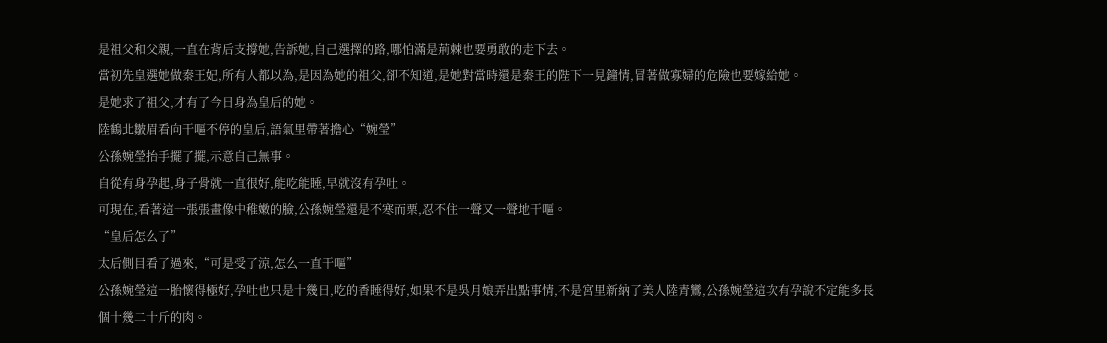是祖父和父親,一直在背后支撐她,告訴她,自己選擇的路,哪怕滿是荊棘也要勇敢的走下去。
當初先皇選她做秦王妃,所有人都以為,是因為她的祖父,卻不知道,是她對當時還是秦王的陛下一見鐘情,冒著做寡婦的危險也要嫁給她。
是她求了祖父,才有了今日身為皇后的她。
陸鶴北皺眉看向干嘔不停的皇后,語氣里帶著擔心“婉瑩”
公孫婉瑩抬手擺了擺,示意自己無事。
自從有身孕起,身子骨就一直很好,能吃能睡,早就沒有孕吐。
可現在,看著這一張張畫像中稚嫩的臉,公孫婉瑩還是不寒而栗,忍不住一聲又一聲地干嘔。
“皇后怎么了”
太后側目看了過來,“可是受了涼,怎么一直干嘔”
公孫婉瑩這一胎懷得極好,孕吐也只是十幾日,吃的香睡得好,如果不是吳月娘弄出點事情,不是宮里新納了美人陸青鸞,公孫婉瑩這次有孕說不定能多長個十幾二十斤的肉。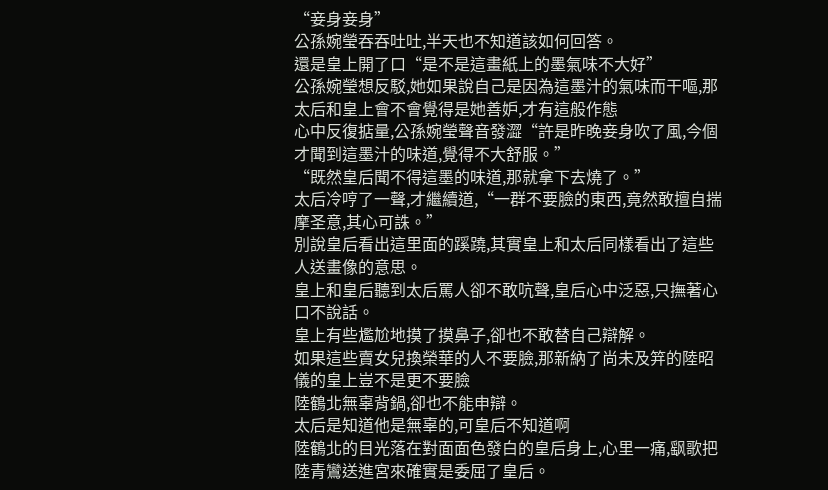“妾身妾身”
公孫婉瑩吞吞吐吐,半天也不知道該如何回答。
還是皇上開了口“是不是這畫紙上的墨氣味不大好”
公孫婉瑩想反駁,她如果說自己是因為這墨汁的氣味而干嘔,那太后和皇上會不會覺得是她善妒,才有這般作態
心中反復掂量,公孫婉瑩聲音發澀“許是昨晚妾身吹了風,今個才聞到這墨汁的味道,覺得不大舒服。”
“既然皇后聞不得這墨的味道,那就拿下去燒了。”
太后冷哼了一聲,才繼續道,“一群不要臉的東西,竟然敢擅自揣摩圣意,其心可誅。”
別說皇后看出這里面的蹊蹺,其實皇上和太后同樣看出了這些人送畫像的意思。
皇上和皇后聽到太后罵人卻不敢吭聲,皇后心中泛惡,只撫著心口不說話。
皇上有些尷尬地摸了摸鼻子,卻也不敢替自己辯解。
如果這些賣女兒換榮華的人不要臉,那新納了尚未及笄的陸昭儀的皇上豈不是更不要臉
陸鶴北無辜背鍋,卻也不能申辯。
太后是知道他是無辜的,可皇后不知道啊
陸鶴北的目光落在對面面色發白的皇后身上,心里一痛,飖歌把陸青鸞送進宮來確實是委屈了皇后。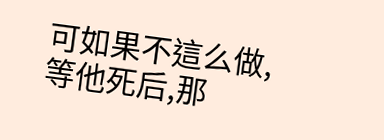可如果不這么做,等他死后,那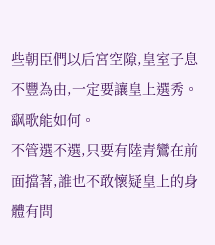些朝臣們以后宮空隙,皇室子息不豐為由,一定要讓皇上選秀。
飖歌能如何。
不管選不選,只要有陸青鸞在前面擋著,誰也不敢懷疑皇上的身體有問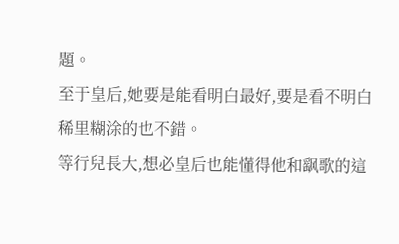題。
至于皇后,她要是能看明白最好,要是看不明白稀里糊涂的也不錯。
等行兒長大,想必皇后也能懂得他和飖歌的這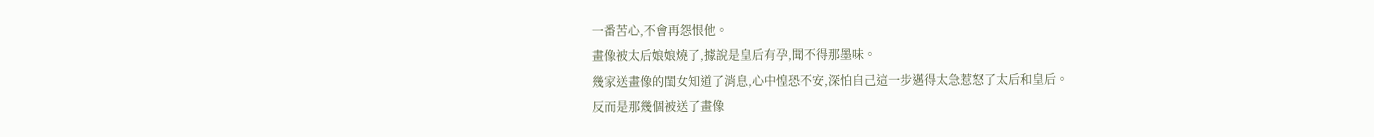一番苦心,不會再怨恨他。
畫像被太后娘娘燒了,據說是皇后有孕,聞不得那墨味。
幾家送畫像的閨女知道了消息,心中惶恐不安,深怕自己這一步邁得太急惹怒了太后和皇后。
反而是那幾個被送了畫像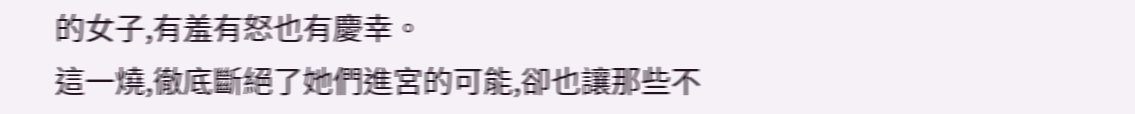的女子,有羞有怒也有慶幸。
這一燒,徹底斷絕了她們進宮的可能,卻也讓那些不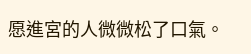愿進宮的人微微松了口氣。